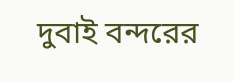দুবাই বন্দরের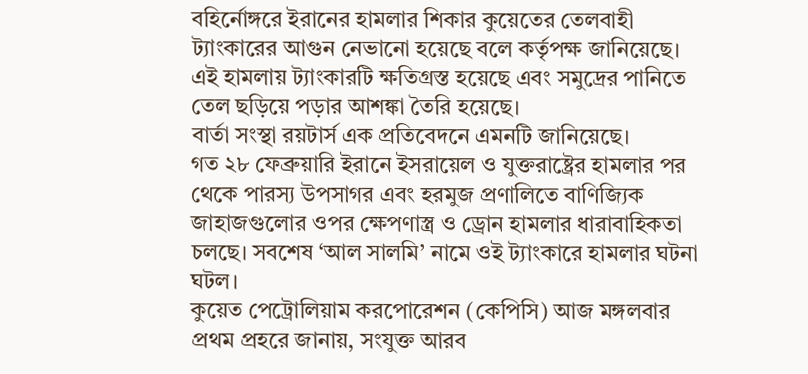বহির্নোঙ্গরে ইরানের হামলার শিকার কুয়েতের তেলবাহী ট্যাংকারের আগুন নেভানো হয়েছে বলে কর্তৃপক্ষ জানিয়েছে। এই হামলায় ট্যাংকারটি ক্ষতিগ্রস্ত হয়েছে এবং সমুদ্রের পানিতে তেল ছড়িয়ে পড়ার আশঙ্কা তৈরি হয়েছে।
বার্তা সংস্থা রয়টার্স এক প্রতিবেদনে এমনটি জানিয়েছে।
গত ২৮ ফেব্রুয়ারি ইরানে ইসরায়েল ও যুক্তরাষ্ট্রের হামলার পর থেকে পারস্য উপসাগর এবং হরমুজ প্রণালিতে বাণিজ্যিক জাহাজগুলোর ওপর ক্ষেপণাস্ত্র ও ড্রোন হামলার ধারাবাহিকতা চলছে। সবশেষ ‘আল সালমি’ নামে ওই ট্যাংকারে হামলার ঘটনা ঘটল।
কুয়েত পেট্রোলিয়াম করপোরেশন (কেপিসি) আজ মঙ্গলবার প্রথম প্রহরে জানায়, সংযুক্ত আরব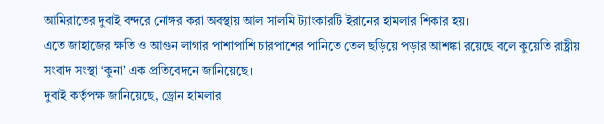আমিরাতের দুবাই বন্দরে নোঙ্গর করা অবস্থায় আল সালমি ট্যাংকারটি ইরানের হামলার শিকার হয়।
এতে জাহাজের ক্ষতি ও আগুন লাগার পাশাপাশি চারপাশের পানিতে তেল ছড়িয়ে পড়ার আশঙ্কা রয়েছে বলে কুয়েতি রাষ্ট্রীয় সংবাদ সংস্থা ‘কুনা’ এক প্রতিবেদনে জানিয়েছে।
দুবাই কর্তৃপক্ষ জানিয়েছে, ড্রোন হামলার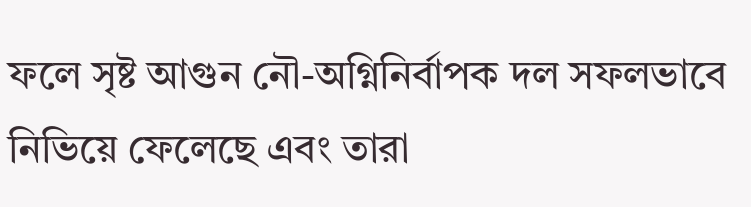ফলে সৃষ্ট আগুন নৌ-অগ্নিনির্বাপক দল সফলভাবে নিভিয়ে ফেলেছে এবং তারা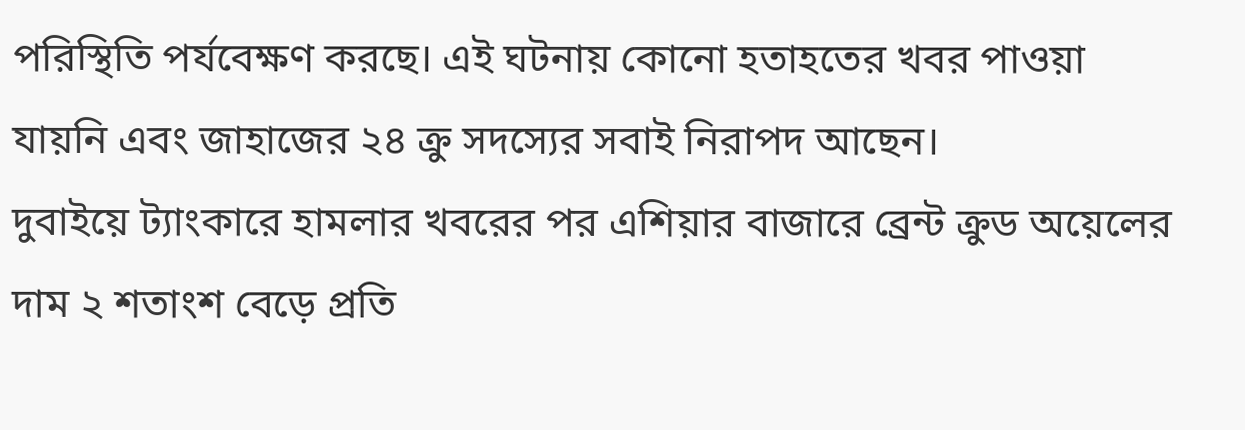পরিস্থিতি পর্যবেক্ষণ করছে। এই ঘটনায় কোনো হতাহতের খবর পাওয়া যায়নি এবং জাহাজের ২৪ ক্রু সদস্যের সবাই নিরাপদ আছেন।
দুবাইয়ে ট্যাংকারে হামলার খবরের পর এশিয়ার বাজারে ব্রেন্ট ক্রুড অয়েলের দাম ২ শতাংশ বেড়ে প্রতি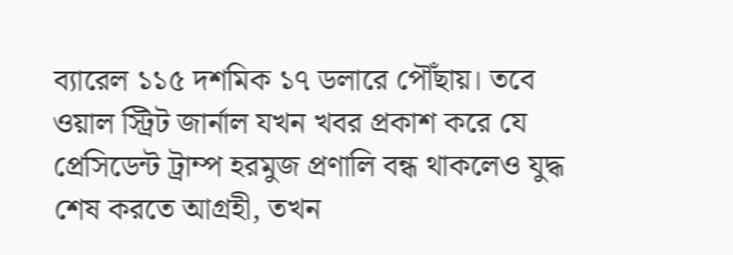ব্যারেল ১১৫ দশমিক ১৭ ডলারে পৌঁছায়। তবে ওয়াল স্ট্রিট জার্নাল যখন খবর প্রকাশ করে যে প্রেসিডেন্ট ট্রাম্প হরমুজ প্রণালি বন্ধ থাকলেও যুদ্ধ শেষ করতে আগ্রহী, তখন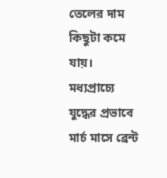তেলের দাম কিছুটা কমে যায়।
মধ্যপ্রাচ্যে যুদ্ধের প্রভাবে মার্চ মাসে ব্রেন্ট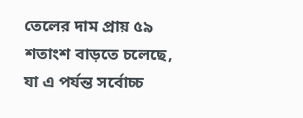তেলের দাম প্রায় ৫৯ শতাংশ বাড়তে চলেছে, যা এ পর্যন্ত সর্বোচ্চ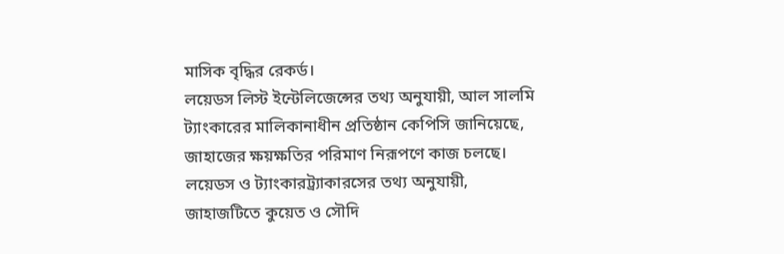মাসিক বৃদ্ধির রেকর্ড।
লয়েডস লিস্ট ইন্টেলিজেন্সের তথ্য অনুযায়ী, আল সালমি ট্যাংকারের মালিকানাধীন প্রতিষ্ঠান কেপিসি জানিয়েছে, জাহাজের ক্ষয়ক্ষতির পরিমাণ নিরূপণে কাজ চলছে।
লয়েডস ও ট্যাংকারট্র্যাকারসের তথ্য অনুযায়ী, জাহাজটিতে কুয়েত ও সৌদি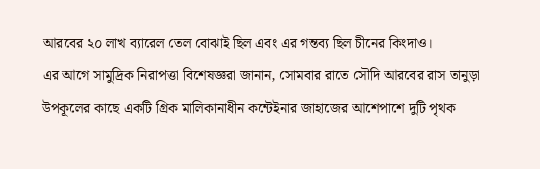আরবের ২০ লাখ ব্যারেল তেল বোঝাই ছিল এবং এর গন্তব্য ছিল চীনের কিংদাও।
এর আগে সামুদ্রিক নিরাপত্তা বিশেষজ্ঞরা জানান, সোমবার রাতে সৌদি আরবের রাস তানুড়া উপকূলের কাছে একটি গ্রিক মালিকানাধীন কন্টেইনার জাহাজের আশেপাশে দুটি পৃথক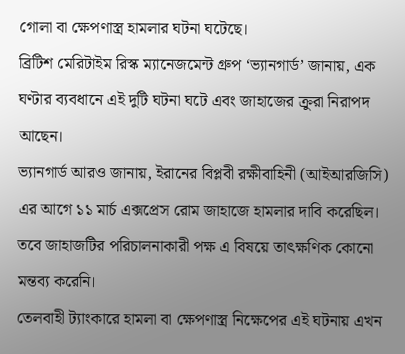গোলা বা ক্ষেপণাস্ত্র হামলার ঘটনা ঘটেছে।
ব্রিটিশ মেরিটাইম রিস্ক ম্যানেজমেন্ট গ্রুপ ‘ভ্যানগার্ড’ জানায়, এক ঘণ্টার ব্যবধানে এই দুটি ঘটনা ঘটে এবং জাহাজের ক্রুরা নিরাপদ আছেন।
ভ্যানগার্ড আরও জানায়, ইরানের বিপ্লবী রক্ষীবাহিনী (আইআরজিসি) এর আগে ১১ মার্চ এক্সপ্রেস রোম জাহাজে হামলার দাবি করেছিল। তবে জাহাজটির পরিচালনাকারী পক্ষ এ বিষয়ে তাৎক্ষণিক কোনো মন্তব্য করেনি।
তেলবাহী ট্যাংকারে হামলা বা ক্ষেপণাস্ত্র নিক্ষেপের এই ঘটনায় এখন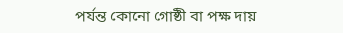পর্যন্ত কোনো গোষ্ঠী বা পক্ষ দায়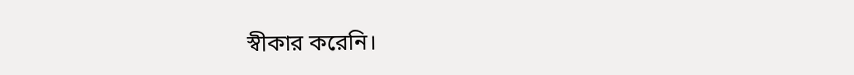স্বীকার করেনি।